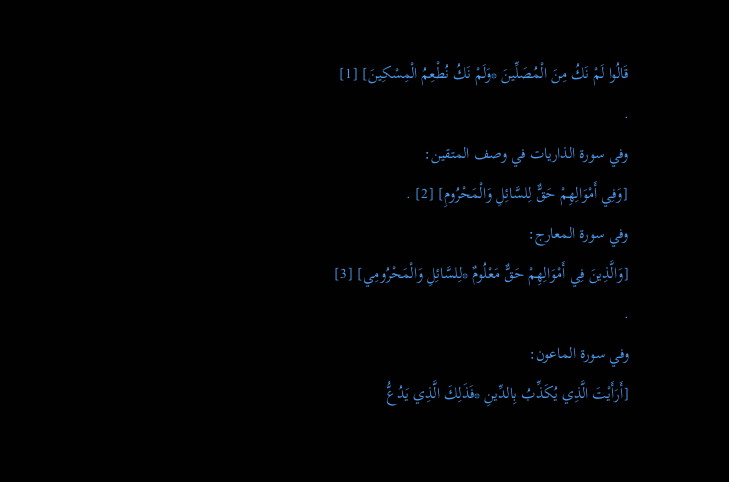قَالُوا لَمْ نَكُ مِنَ الْمُصَلِّينَ *وَلَمْ نَكُ نُطْعِمُ الْمِسْكِينَ] [1] .
وفي سورة الذاريات في وصف المتقين:
[وَفِي أَمْوَالِهِمْ حَقٌّ لِلسَّائِلِ وَالْمَحْرُومِ] [2] .
وفي سورة المعارج:
[وَالَّذِينَ فِي أَمْوَالِهِمْ حَقٌّ مَعْلُومٌ *لِلسَّائِلِ وَالْمَحْرُومِي] [3] .
وفي سورة الماعون:
[أَرَأَيْتَ الَّذِي يُكَذِّبُ بِالدِّينِ *فَذَلِكَ الَّذِي يَدُعُّ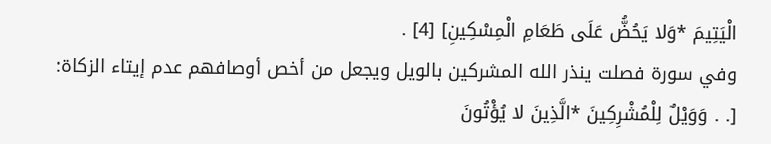الْيَتِيمَ *وَلا يَحُضُّ عَلَى طَعَامِ الْمِسْكِينِ] [4] .
وفي سورة فصلت ينذر الله المشركين بالويل ويجعل من أخص أوصافهم عدم إيتاء الزكاة:
[. . وَوَيْلٌ لِلْمُشْرِكِينَ *الَّذِينَ لا يُؤْتُونَ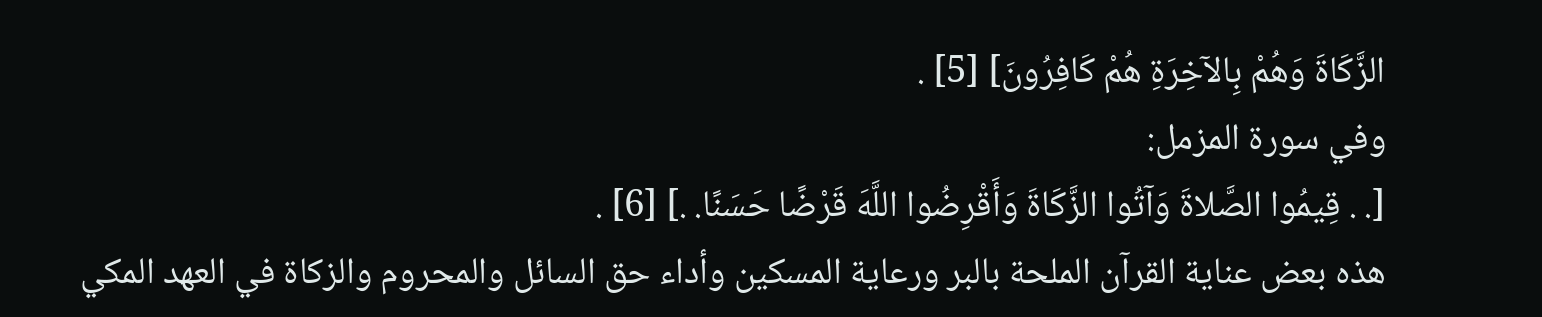الزَّكَاةَ وَهُمْ بِالآخِرَةِ هُمْ كَافِرُونَ] [5] .
وفي سورة المزمل:
[. . قِيمُوا الصَّلاةَ وَآتُوا الزَّكَاةَ وَأَقْرِضُوا اللَّهَ قَرْضًا حَسَنًا. .] [6] .
هذه بعض عناية القرآن الملحة بالبر ورعاية المسكين وأداء حق السائل والمحروم والزكاة في العهد المكي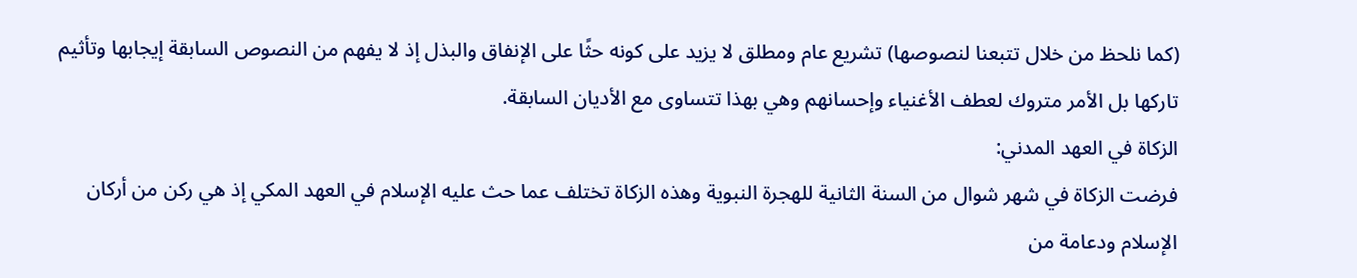(كما نلحظ من خلال تتبعنا لنصوصها) تشريع عام ومطلق لا يزيد على كونه حثًا على الإنفاق والبذل إذ لا يفهم من النصوص السابقة إيجابها وتأثيم تاركها بل الأمر متروك لعطف الأغنياء وإحسانهم وهي بهذا تتساوى مع الأديان السابقة.
الزكاة في العهد المدني:
فرضت الزكاة في شهر شوال من السنة الثانية للهجرة النبوية وهذه الزكاة تختلف عما حث عليه الإسلام في العهد المكي إذ هي ركن من أركان الإسلام ودعامة من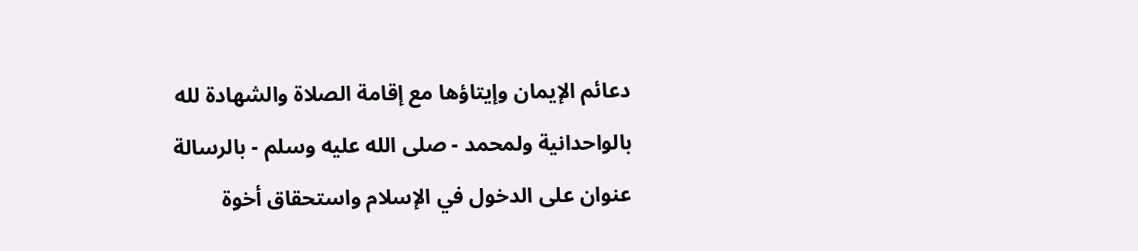دعائم الإيمان وإيتاؤها مع إقامة الصلاة والشهادة لله بالواحدانية ولمحمد - صلى الله عليه وسلم - بالرسالة عنوان على الدخول في الإسلام واستحقاق أخوة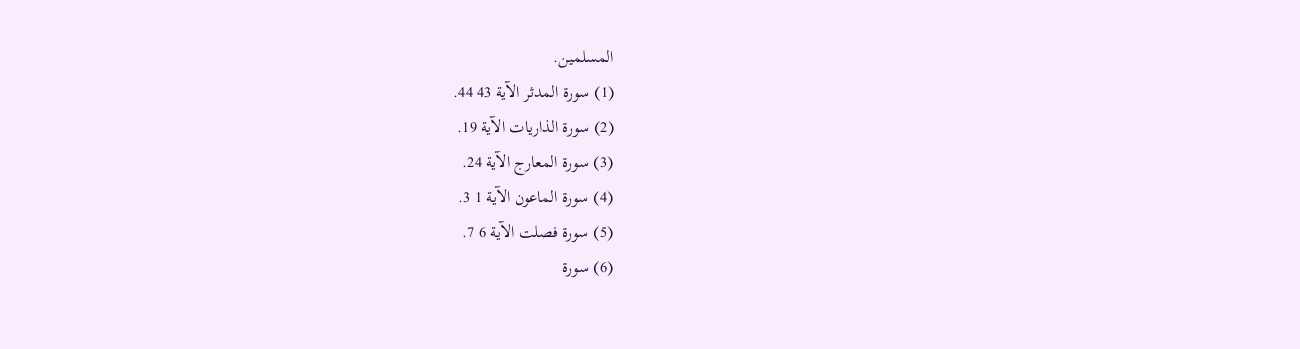المسلمين.
(1) سورة المدثر الآية 43 44.
(2) سورة الذاريات الآية 19.
(3) سورة المعارج الآية 24.
(4) سورة الماعون الآية 1 3.
(5) سورة فصلت الآية 6 7.
(6) سورة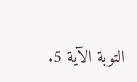التوبة الآية 5.